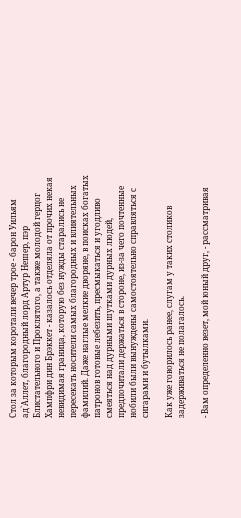Стол за которым коротали вечер трое - барон Уильям ад`Аллет, благородный лорд Артур Нешер, пэр Блистательного и Проклятого, а также молодой герцог Хампфри дин Брэккет - казалось отделяла от прочих некая невидимая граница, которую без нужды старались не пересекать носители самых благородных и влиятельных фамилий. Даже наглые мелкие дворяне, в поисках богатых патронов готовые лебезить, пресмыкаться и угодливо смеяться над дурными шутками дурных людей, предпочитали держаться в стороне, из-за чего почтенные нобили были вынуждены самостоятельно справляться с сигарами и бутылками.

Как уже говорилось ранее, слугам у таких столиков задерживаться не полагалось.

- Вам определенно везет, мой юный друг, - рассматривая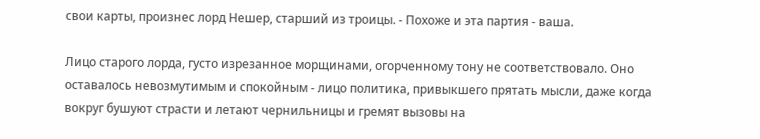свои карты, произнес лорд Нешер, старший из троицы. - Похоже и эта партия - ваша.

Лицо старого лорда, густо изрезанное морщинами, огорченному тону не соответствовало. Оно оставалось невозмутимым и спокойным - лицо политика, привыкшего прятать мысли, даже когда вокруг бушуют страсти и летают чернильницы и гремят вызовы на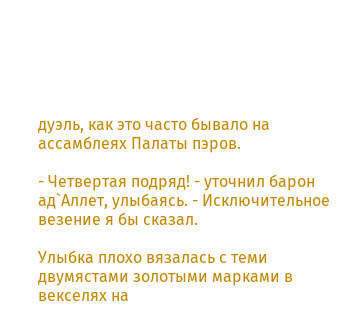дуэль, как это часто бывало на ассамблеях Палаты пэров.

- Четвертая подряд! - уточнил барон ад`Аллет, улыбаясь. - Исключительное везение я бы сказал.

Улыбка плохо вязалась с теми двумястами золотыми марками в векселях на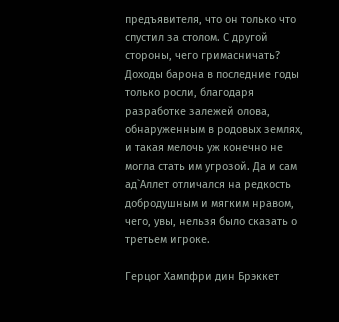предъявителя, что он только что спустил за столом. С другой стороны, чего гримасничать? Доходы барона в последние годы только росли, благодаря разработке залежей олова, обнаруженным в родовых землях, и такая мелочь уж конечно не могла стать им угрозой. Да и сам ад`Аллет отличался на редкость добродушным и мягким нравом, чего, увы, нельзя было сказать о третьем игроке.

Герцог Хампфри дин Брэккет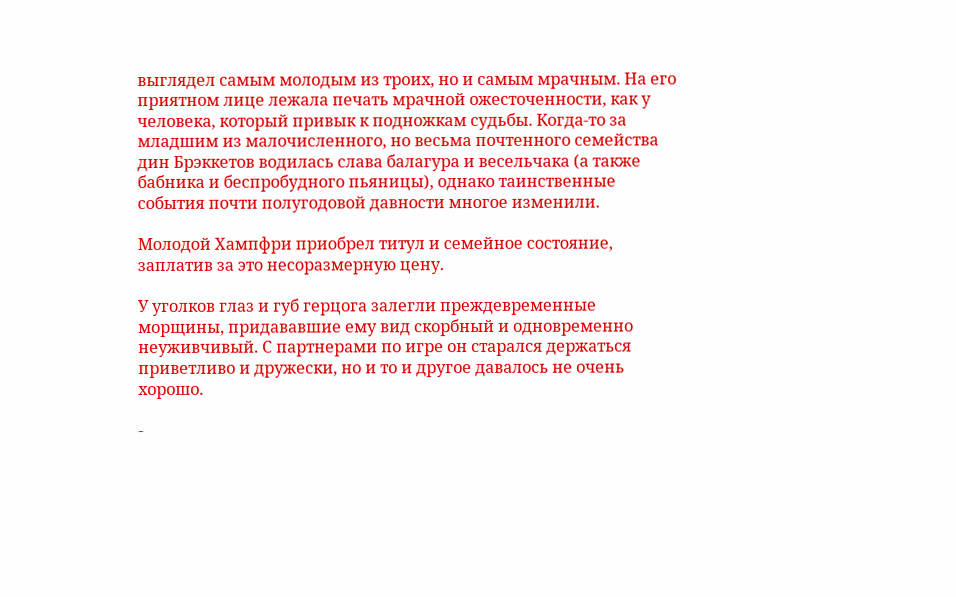выглядел самым молодым из троих, но и самым мрачным. На его приятном лице лежала печать мрачной ожесточенности, как у человека, который привык к подножкам судьбы. Когда-то за младшим из малочисленного, но весьма почтенного семейства дин Брэккетов водилась слава балагура и весельчака (а также бабника и беспробудного пьяницы), однако таинственные события почти полугодовой давности многое изменили.

Молодой Хампфри приобрел титул и семейное состояние, заплатив за это несоразмерную цену.

У уголков глаз и губ герцога залегли преждевременные морщины, придававшие ему вид скорбный и одновременно неуживчивый. С партнерами по игре он старался держаться приветливо и дружески, но и то и другое давалось не очень хорошо.

-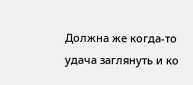Должна же когда-то удача заглянуть и ко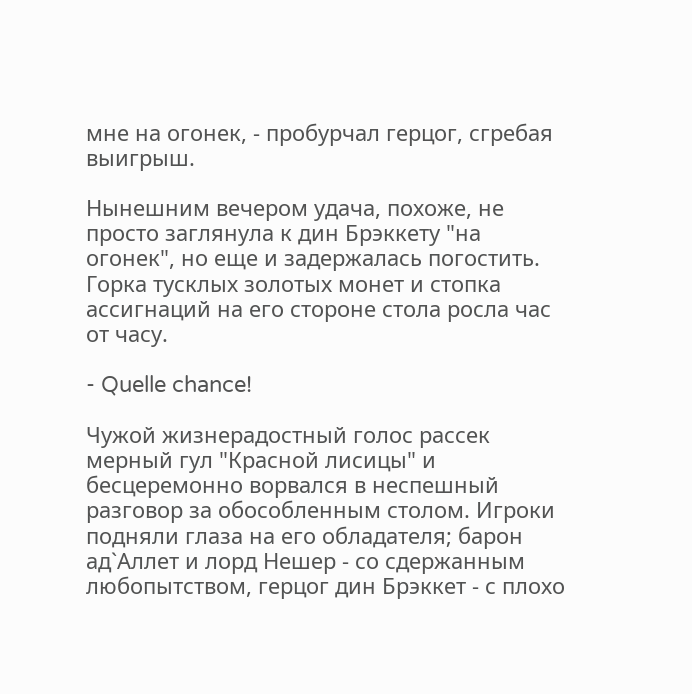мне на огонек, - пробурчал герцог, сгребая выигрыш.

Нынешним вечером удача, похоже, не просто заглянула к дин Брэккету "на огонек", но еще и задержалась погостить. Горка тусклых золотых монет и стопка ассигнаций на его стороне стола росла час от часу.

- Quelle chance!

Чужой жизнерадостный голос рассек мерный гул "Красной лисицы" и бесцеремонно ворвался в неспешный разговор за обособленным столом. Игроки подняли глаза на его обладателя; барон ад`Аллет и лорд Нешер - со сдержанным любопытством, герцог дин Брэккет - с плохо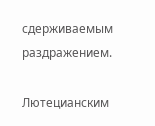сдерживаемым раздражением.

Лютецианским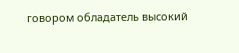говором обладатель высокий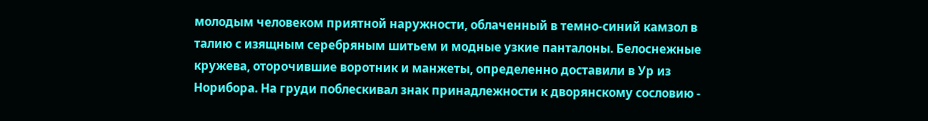молодым человеком приятной наружности, облаченный в темно-синий камзол в талию с изящным серебряным шитьем и модные узкие панталоны. Белоснежные кружева, оторочившие воротник и манжеты, определенно доставили в Ур из Норибора. На груди поблескивал знак принадлежности к дворянскому сословию -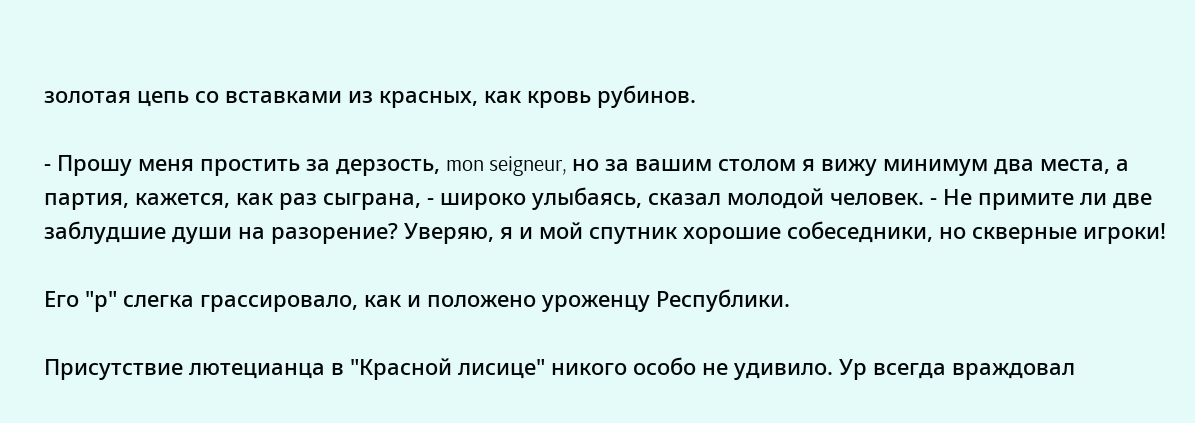золотая цепь со вставками из красных, как кровь рубинов.

- Прошу меня простить за дерзость, mon seigneur, но за вашим столом я вижу минимум два места, а партия, кажется, как раз сыграна, - широко улыбаясь, сказал молодой человек. - Не примите ли две заблудшие души на разорение? Уверяю, я и мой спутник хорошие собеседники, но скверные игроки!

Его "р" слегка грассировало, как и положено уроженцу Республики.

Присутствие лютецианца в "Красной лисице" никого особо не удивило. Ур всегда враждовал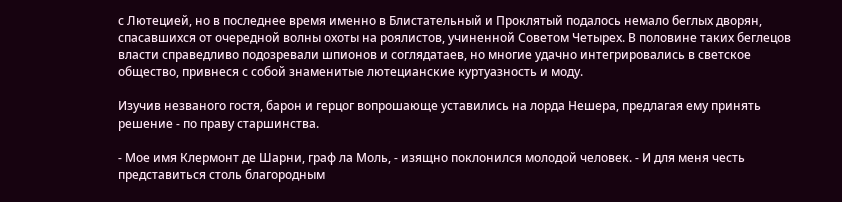с Лютецией, но в последнее время именно в Блистательный и Проклятый подалось немало беглых дворян, спасавшихся от очередной волны охоты на роялистов, учиненной Советом Четырех. В половине таких беглецов власти справедливо подозревали шпионов и соглядатаев, но многие удачно интегрировались в светское общество, привнеся с собой знаменитые лютецианские куртуазность и моду.

Изучив незваного гостя, барон и герцог вопрошающе уставились на лорда Нешера, предлагая ему принять решение - по праву старшинства.

- Мое имя Клермонт де Шарни, граф ла Моль, - изящно поклонился молодой человек. - И для меня честь представиться столь благородным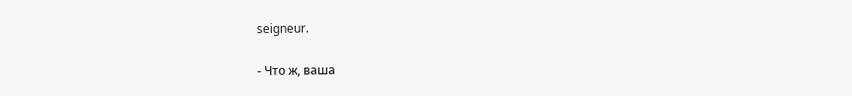seigneur.

- Что ж, ваша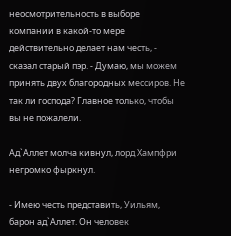неосмотрительность в выборе компании в какой-то мере действительно делает нам честь, - сказал старый пэр. - Думаю, мы можем принять двух благородных мессиров. Не так ли господа? Главное только, чтобы вы не пожалели.

Ад`Аллет молча кивнул, лорд Хампфри негромко фыркнул.

- Имею честь представить, Уильям, барон ад`Аллет. Он человек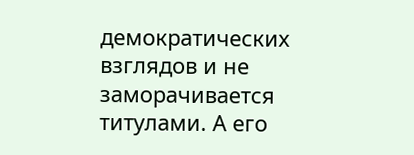демократических взглядов и не заморачивается титулами. А его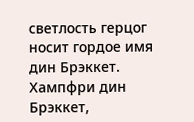светлость герцог носит гордое имя дин Брэккет. Хампфри дин Брэккет,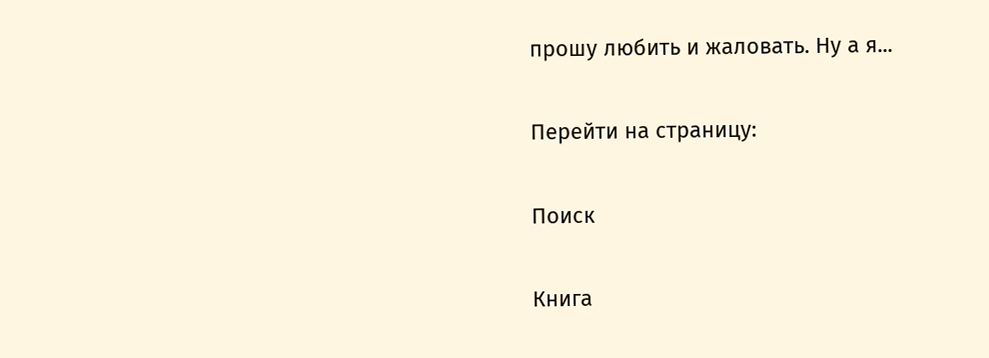прошу любить и жаловать. Ну а я...

Перейти на страницу:

Поиск

Книга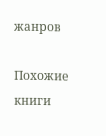жанров

Похожие книги